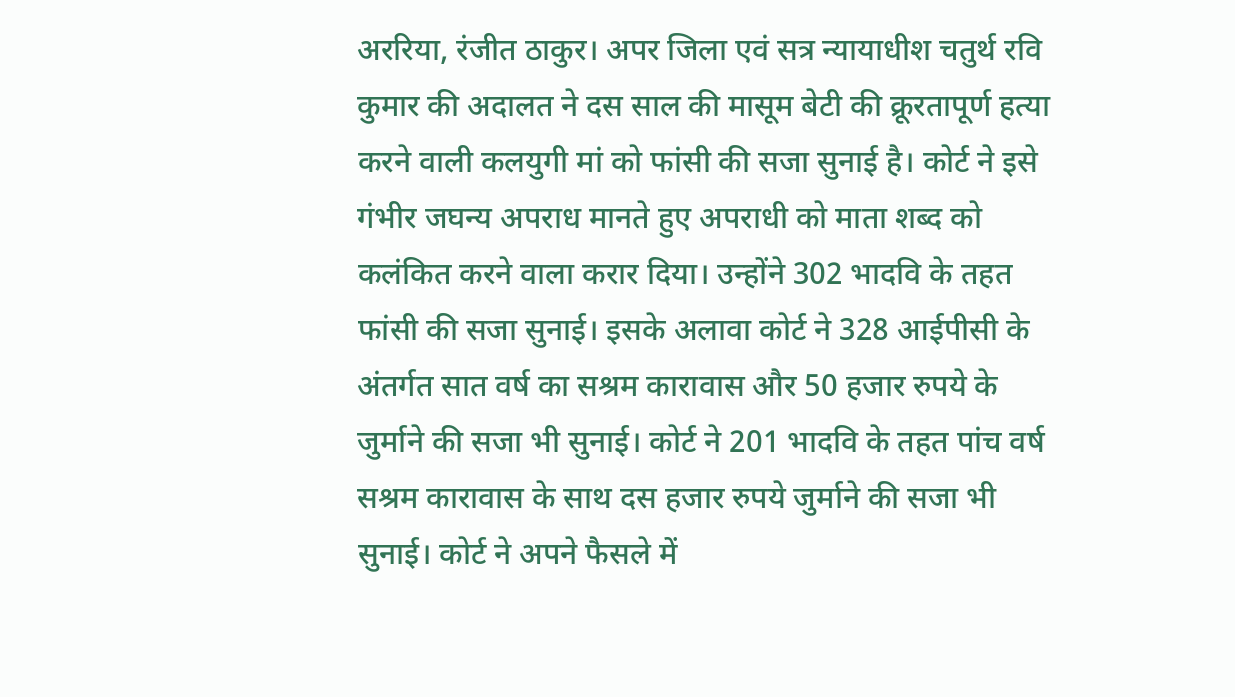अररिया, रंजीत ठाकुर। अपर जिला एवं सत्र न्यायाधीश चतुर्थ रवि कुमार की अदालत ने दस साल की मासूम बेटी की क्रूरतापूर्ण हत्या करने वाली कलयुगी मां को फांसी की सजा सुनाई है। कोर्ट ने इसे गंभीर जघन्य अपराध मानते हुए अपराधी को माता शब्द को कलंकित करने वाला करार दिया। उन्होंने 302 भादवि के तहत फांसी की सजा सुनाई। इसके अलावा कोर्ट ने 328 आईपीसी के अंतर्गत सात वर्ष का सश्रम कारावास और 50 हजार रुपये के जुर्माने की सजा भी सुनाई। कोर्ट ने 201 भादवि के तहत पांच वर्ष सश्रम कारावास के साथ दस हजार रुपये जुर्माने की सजा भी सुनाई। कोर्ट ने अपने फैसले में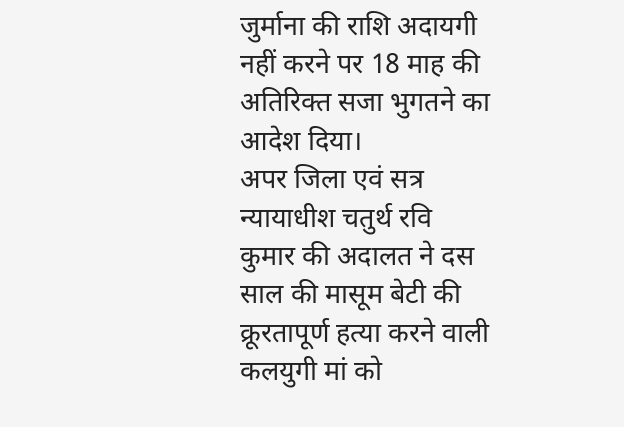जुर्माना की राशि अदायगी नहीं करने पर 18 माह की अतिरिक्त सजा भुगतने का आदेश दिया।
अपर जिला एवं सत्र न्यायाधीश चतुर्थ रवि कुमार की अदालत ने दस साल की मासूम बेटी की क्रूरतापूर्ण हत्या करने वाली कलयुगी मां को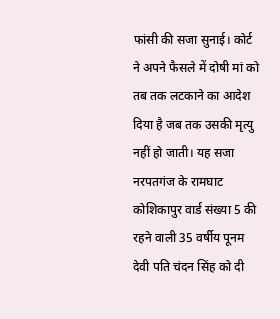फांसी की सजा सुनाई। कोर्ट ने अपने फैसले में दोषी मां को तब तक लटकाने का आदेश दिया है जब तक उसकी मृत्यु नहीं हो जाती। यह सजा नरपतगंज के रामघाट कोशिकापुर वार्ड संख्या 5 की रहने वाली 35 वर्षीय पूनम देवी पति चंदन सिंह को दी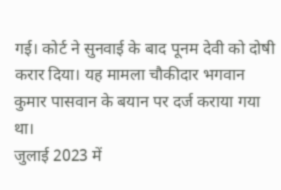गई। कोर्ट ने सुनवाई के बाद पूनम देवी को दोषी करार दिया। यह मामला चौकीदार भगवान कुमार पासवान के बयान पर दर्ज कराया गया था।
जुलाई 2023 में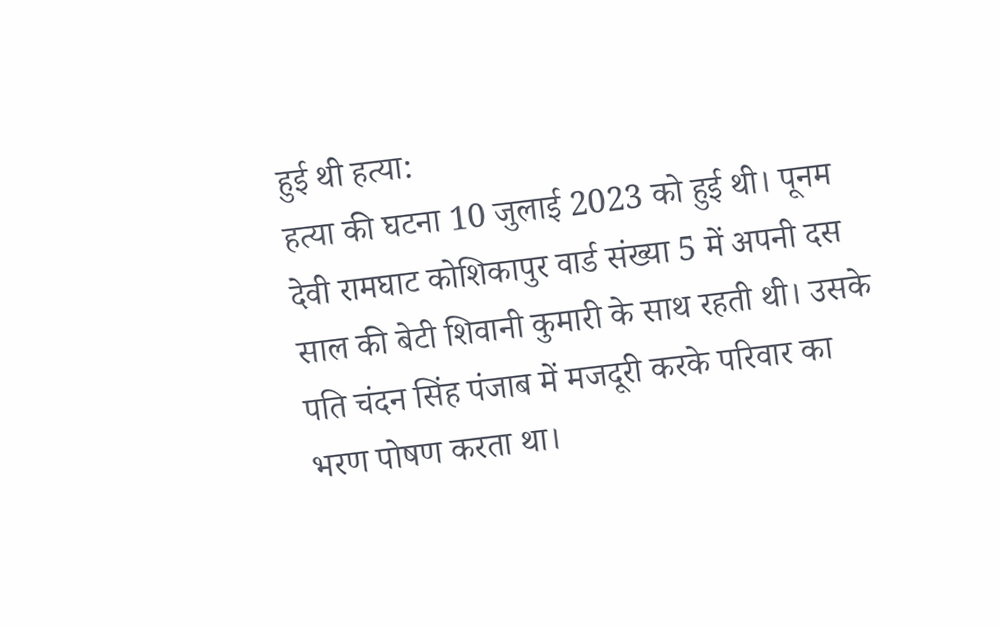हुई थी हत्या:
हत्या की घटना 10 जुलाई 2023 को हुई थी। पूनम देवी रामघाट कोशिकापुर वार्ड संख्या 5 में अपनी दस साल की बेटी शिवानी कुमारी के साथ रहती थी। उसके पति चंदन सिंह पंजाब में मजदूरी करके परिवार का भरण पोषण करता था।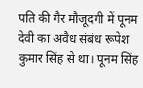पति की गैर मौजूदगी में पूनम देवी का अवैध संबंध रूपेश कुमार सिंह से था। पूनम सिंह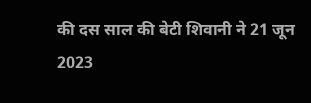की दस साल की बेटी शिवानी ने 21 जून 2023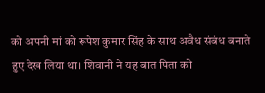को अपनी मां को रूपेश कुमार सिंह के साथ अवैध संबंध बनाते हुए देख लिया था। शिवानी ने यह बात पिता को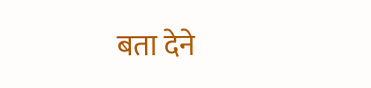बता देने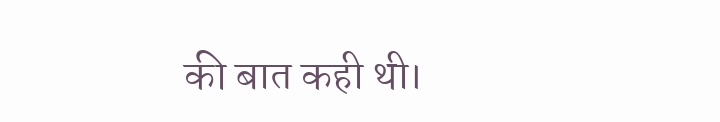की बात कही थी।